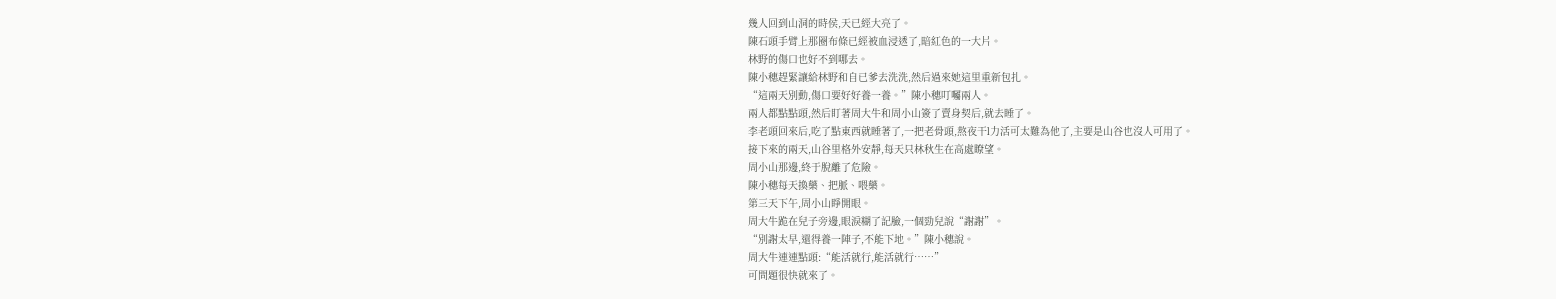幾人回到山洞的時侯,天已經大亮了。
陳石頭手臂上那圈布條已經被血浸透了,暗紅色的一大片。
林野的傷口也好不到哪去。
陳小穗趕緊讓給林野和自已爹去洗洗,然后過來她這里重新包扎。
“這兩天別動,傷口要好好養一養。”陳小穗叮囑兩人。
兩人都點點頭,然后盯著周大牛和周小山簽了賣身契后,就去睡了。
李老頭回來后,吃了點東西就睡著了,一把老骨頭,熬夜干l力活可太難為他了,主要是山谷也沒人可用了。
接下來的兩天,山谷里格外安靜,每天只林秋生在高處瞭望。
周小山那邊,終于脫離了危險。
陳小穗每天換藥、把脈、喂藥。
第三天下午,周小山睜開眼。
周大牛跪在兒子旁邊,眼淚糊了記臉,一個勁兒說“謝謝”。
“別謝太早,還得養一陣子,不能下地。”陳小穗說。
周大牛連連點頭:“能活就行,能活就行……”
可問題很快就來了。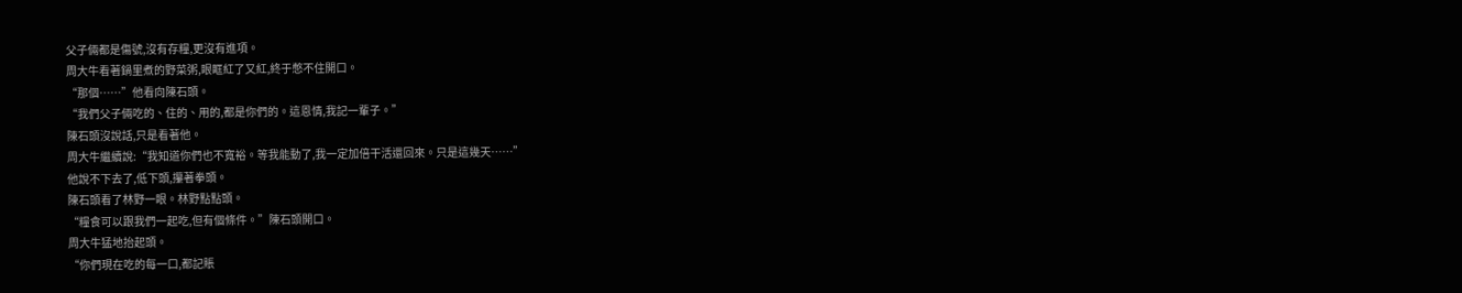父子倆都是傷號,沒有存糧,更沒有進項。
周大牛看著鍋里煮的野菜粥,眼眶紅了又紅,終于憋不住開口。
“那個……”他看向陳石頭。
“我們父子倆吃的、住的、用的,都是你們的。這恩情,我記一輩子。”
陳石頭沒說話,只是看著他。
周大牛繼續說:“我知道你們也不寬裕。等我能動了,我一定加倍干活還回來。只是這幾天……”
他說不下去了,低下頭,攥著拳頭。
陳石頭看了林野一眼。林野點點頭。
“糧食可以跟我們一起吃,但有個條件。”陳石頭開口。
周大牛猛地抬起頭。
“你們現在吃的每一口,都記賬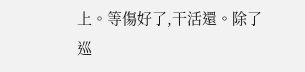上。等傷好了,干活還。除了巡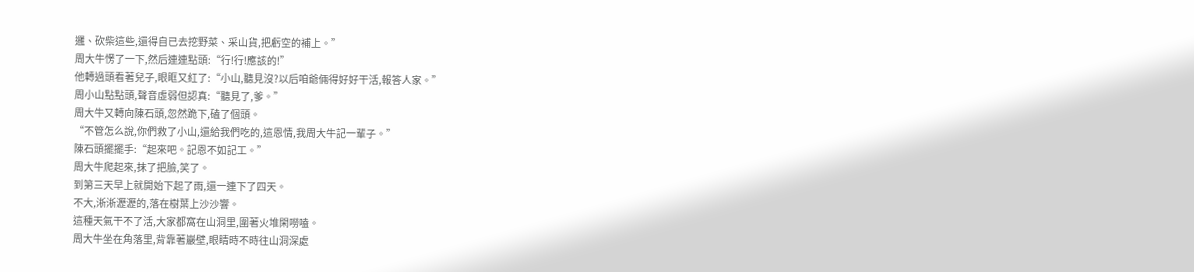邏、砍柴這些,還得自已去挖野菜、采山貨,把虧空的補上。”
周大牛愣了一下,然后連連點頭:“行!行!應該的!”
他轉過頭看著兒子,眼眶又紅了:“小山,聽見沒?以后咱爺倆得好好干活,報答人家。”
周小山點點頭,聲音虛弱但認真:“聽見了,爹。”
周大牛又轉向陳石頭,忽然跪下,磕了個頭。
“不管怎么說,你們救了小山,還給我們吃的,這恩情,我周大牛記一輩子。”
陳石頭擺擺手:“起來吧。記恩不如記工。”
周大牛爬起來,抹了把臉,笑了。
到第三天早上就開始下起了雨,還一連下了四天。
不大,淅淅瀝瀝的,落在樹葉上沙沙響。
這種天氣干不了活,大家都窩在山洞里,圍著火堆閑嘮嗑。
周大牛坐在角落里,背靠著巖壁,眼睛時不時往山洞深處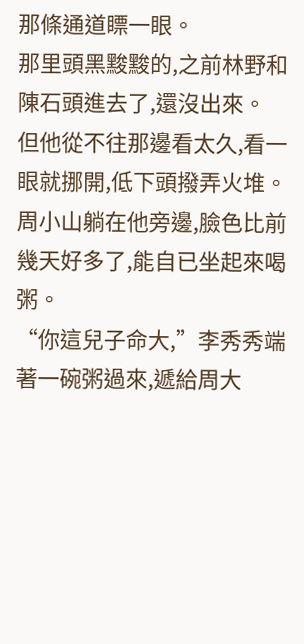那條通道瞟一眼。
那里頭黑黢黢的,之前林野和陳石頭進去了,還沒出來。
但他從不往那邊看太久,看一眼就挪開,低下頭撥弄火堆。
周小山躺在他旁邊,臉色比前幾天好多了,能自已坐起來喝粥。
“你這兒子命大,”李秀秀端著一碗粥過來,遞給周大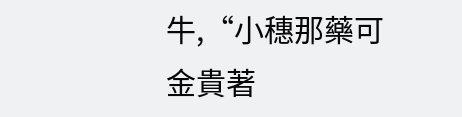牛,“小穗那藥可金貴著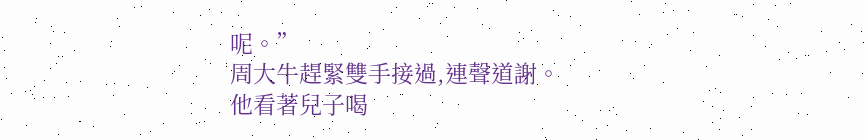呢。”
周大牛趕緊雙手接過,連聲道謝。
他看著兒子喝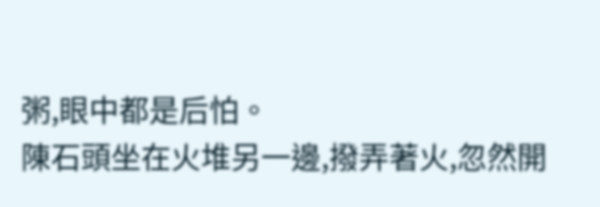粥,眼中都是后怕。
陳石頭坐在火堆另一邊,撥弄著火,忽然開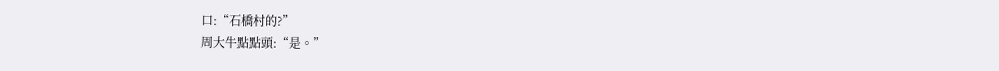口:“石橋村的?”
周大牛點點頭:“是。”